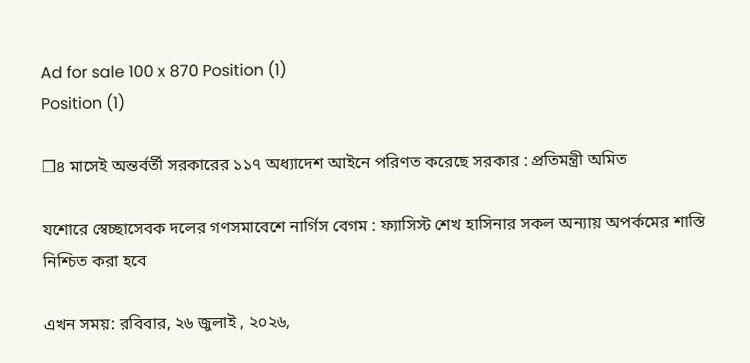Ad for sale 100 x 870 Position (1)
Position (1)

❒৪ মাসেই অন্তর্বর্তী সরকারের ১১৭ অধ্যাদেশ আইনে পরিণত করেছে সরকার : প্রতিমন্ত্রী অমিত

যশোরে স্বেচ্ছাসেবক দলের গণসমাবেশে নার্গিস বেগম : ফ্যাসিস্ট শেখ হাসিনার সকল অন্যায় অপর্কমের শাস্তি নিশ্চিত করা হবে

এখন সময়: রবিবার, ২৬ জুলাই , ২০২৬,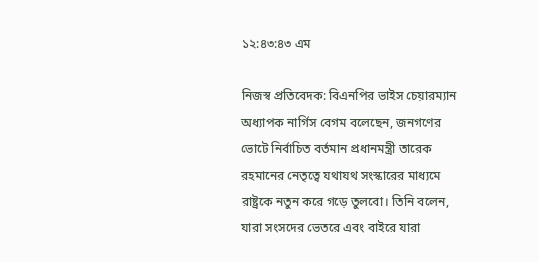১২:৪৩:৪৩ এম

নিজস্ব প্রতিবেদক: বিএনপির ভাইস চেয়ারম্যান অধ্যাপক নার্গিস বেগম বলেছেন, জনগণের ভোটে নির্বাচিত বর্তমান প্রধানমন্ত্রী তারেক রহমানের নেতৃত্বে যথাযথ সংস্কারের মাধ্যমে রাষ্ট্রকে নতুন করে গড়ে তুলবো। তিনি বলেন, যারা সংসদের ভেতরে এবং বাইরে যারা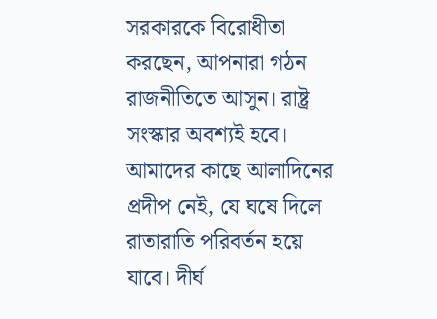সরকারকে বিরোধীতা করছেন, আপনারা গঠন রাজনীতিতে আসুন। রাষ্ট্র সংস্কার অবশ্যই হবে। আমাদের কাছে আলাদিনের প্রদীপ নেই, যে ঘষে দিলে রাতারাতি পরিবর্তন হয়ে যাবে। দীর্ঘ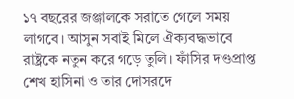১৭ বছরের জঞ্জালকে সরাতে গেলে সময় লাগবে। আসুন সবাই মিলে ঐক্যবদ্ধভাবে রাষ্ট্রকে নতুন করে গড়ে তুলি। ফাঁসির দণ্ডপ্রাপ্ত শেখ হাসিনা ও তার দোসরদে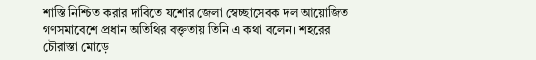শাস্তি নিশ্চিত করার দাবিতে যশোর জেলা স্বেচ্ছাসেবক দল আয়োজিত গণসমাবেশে প্রধান অতিথির বক্তৃতায় তিনি এ কথা বলেন। শহরের চৌরাস্তা মোড়ে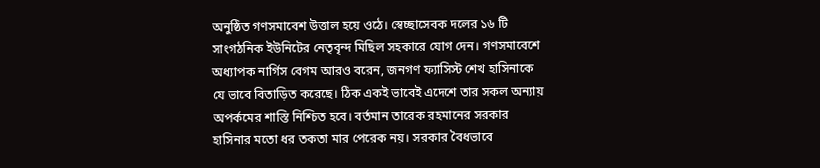অনুষ্ঠিত গণসমাবেশ উত্তাল হয়ে ওঠে। স্বেচ্ছাসেবক দলের ১৬ টি সাংগঠনিক ইউনিটের নেতৃবৃন্দ মিছিল সহকারে যোগ দেন। গণসমাবেশে অধ্যাপক নার্গিস বেগম আরও বরেন, জনগণ ফ্যাসিস্ট শেখ হাসিনাকে যে ভাবে বিতাড়িত করেছে। ঠিক একই ভাবেই এদেশে তার সকল অন্যায় অপর্কমের শাস্তি নিশ্চিত হবে। বর্তমান তারেক রহমানের সরকার হাসিনার মতো ধর তকতা মার পেরেক নয়। সরকার বৈধভাবে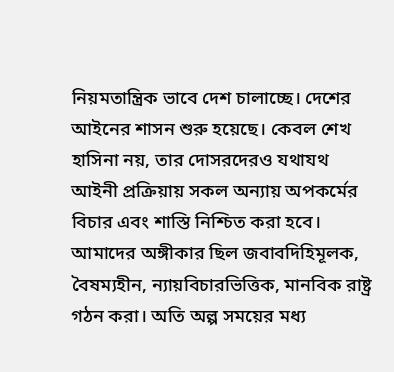নিয়মতান্ত্রিক ভাবে দেশ চালাচ্ছে। দেশের আইনের শাসন শুরু হয়েছে। কেবল শেখ হাসিনা নয়, তার দোসরদেরও যথাযথ আইনী প্রক্রিয়ায় সকল অন্যায় অপকর্মের বিচার এবং শাস্তি নিশ্চিত করা হবে। আমাদের অঙ্গীকার ছিল জবাবদিহিমূলক, বৈষম্যহীন, ন্যায়বিচারভিত্তিক, মানবিক রাষ্ট্র গঠন করা। অতি অল্প সময়ের মধ্য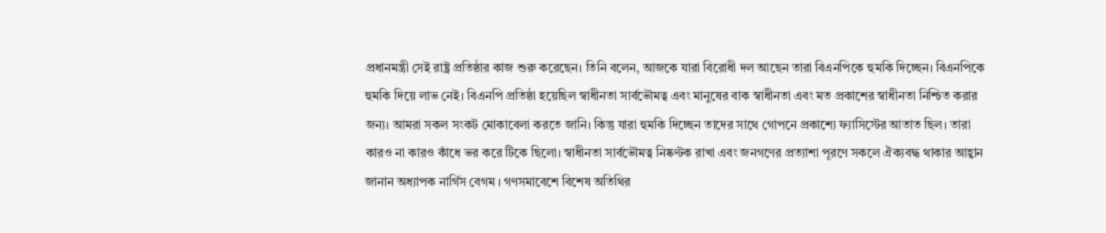প্রধানমন্ত্রী সেই রাষ্ট্র প্রতিষ্ঠার কাজ শুরু করেছেন। তিনি বলেন, আজকে যারা বিরোধী দল আছেন তারা বিএনপিকে হুমকি দিচ্ছেন। বিএনপিকে হুমকি দিয়ে লাভ নেই। বিএনপি প্রতিষ্ঠা হয়েছিল স্বাধীনতা সার্বভৌমত্ব এবং মানুষের বাক স্বাধীনতা এবং মত প্রকাশের স্বাধীনতা নিশ্চিত করার জন্য। আমরা সকল সংকট মোকাবেলা করতে জানি। কিন্তু যারা হুমকি দিচ্ছেন তাদের সাথে গোপনে প্রকাশ্যে ফ্যাসিস্টের আতাত ছিল। তারা কারও না কারও কাঁধে ভর করে টিকে ছিলো। স্বাধীনতা সার্বভৌমত্ব নিষ্কণ্টক রাখা এবং জনগণের প্রত্যাশা পূরণে সকলে ঐক্যবদ্ধ থাকার আহ্বান জানান অধ্যাপক নার্গিস বেগম । গণসমাবেশে বিশেষ অতিথির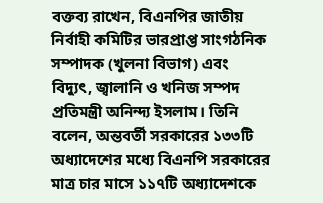বক্তব্য রাখেন, বিএনপির জাতীয় নির্বাহী কমিটির ভারপ্রাপ্ত সাংগঠনিক সম্পাদক (খুলনা বিভাগ) এবং বিদ্যুৎ, জ্বালানি ও খনিজ সম্পদ প্রতিমন্ত্রী অনিন্দ্য ইসলাম। তিনি বলেন, অন্তবর্তী সরকারের ১৩৩টি অধ্যাদেশের মধ্যে বিএনপি সরকারের মাত্র চার মাসে ১১৭টি অধ্যাদেশকে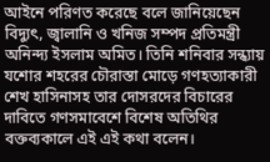আইনে পরিণত করেছে বলে জানিয়েছেন বিদ্যুৎ, জ্বালানি ও খনিজ সম্পদ প্রতিমন্ত্রী অনিন্দ্য ইসলাম অমিত। তিনি শনিবার সন্ধ্যায় যশোর শহরের চৌরাস্তা মোড়ে গণহত্যাকারী শেখ হাসিনাসহ তার দোসরদের বিচারের দাবিতে গণসমাবেশে বিশেষ অতিথির বক্তব্যকালে এই এই কথা বলেন।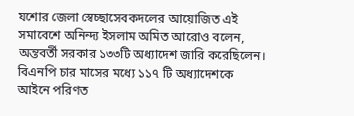যশোর জেলা স্বেচ্ছাসেবকদলের আয়োজিত এই সমাবেশে অনিন্দ্য ইসলাম অমিত আরোও বলেন, অন্তবর্তী সরকার ১৩৩টি অধ্যাদেশ জারি করেছিলেন। বিএনপি চার মাসের মধ্যে ১১৭ টি অধ্যাদেশকে আইনে পরিণত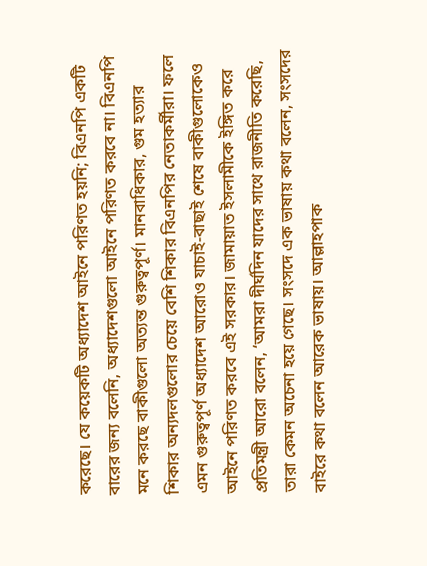করেছে। যে কয়েকটি অধ্যাদেশ আইনে পরিণত হয়নি; বিএনপি একটি বারের জন্য বলেনি, অধ্যাদেশগুলো আইনে পরিণত করবে না। বিএনপি মনে করছে বাকীগুলো অত্যন্ত গুরুত্বপূর্ণ। মানবাধিকার, গুম হত্যার শিকার অন্যদলগুলোর চেয়ে বেশি শিকার বিএনপির নেতাকর্মীরা। ফলে এমন গুরুত্বপূর্ণ অধ্যাদেশ আরোও যাচাই-বাছাই শেষে বাকীগুলোকেও আইনে পরিণত করবে এই সরকার। জামায়াত ইসলামীকে ইঙ্গিত করে প্রতিমন্ত্রী আরো বলেন, ‘আমরা দীর্ঘদিন যাদের সাথে রাজনীতি করেছি, তারা কেমন অচেনা হয়ে গেছে। সংসদে এক ভাষায় কথা বলেন, সংসদের বাইরে কথা বলেন আরেক ভাষায়। আল্লাহপাক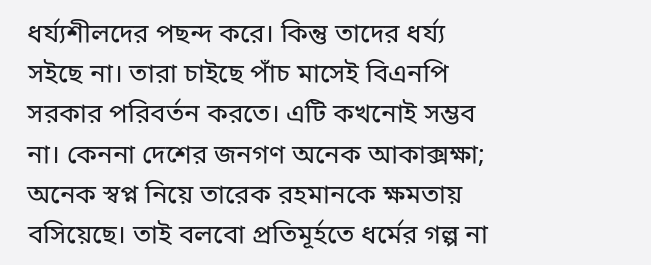ধর্য্যশীলদের পছন্দ করে। কিন্তু তাদের ধর্য্য সইছে না। তারা চাইছে পাঁচ মাসেই বিএনপি সরকার পরিবর্তন করতে। এটি কখনোই সম্ভব না। কেননা দেশের জনগণ অনেক আকাক্সক্ষা; অনেক স্বপ্ন নিয়ে তারেক রহমানকে ক্ষমতায় বসিয়েছে। তাই বলবো প্রতিমূর্হতে ধর্মের গল্প না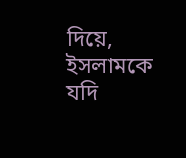দিয়ে, ইসলামকে যদি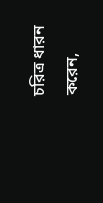চরিত্র ধারন করেন,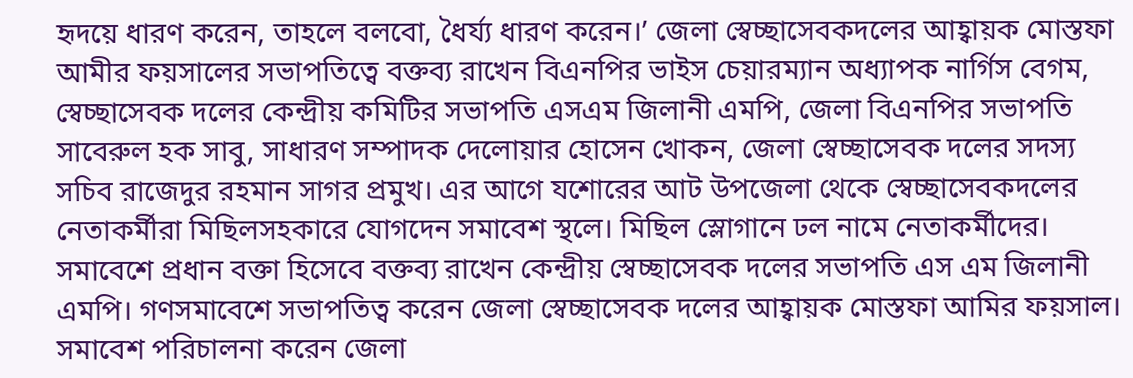হৃদয়ে ধারণ করেন, তাহলে বলবো, ধৈর্য্য ধারণ করেন।’ জেলা স্বেচ্ছাসেবকদলের আহ্বায়ক মোস্তফা আমীর ফয়সালের সভাপতিত্বে বক্তব্য রাখেন বিএনপির ভাইস চেয়ারম্যান অধ্যাপক নার্গিস বেগম, স্বেচ্ছাসেবক দলের কেন্দ্রীয় কমিটির সভাপতি এসএম জিলানী এমপি, জেলা বিএনপির সভাপতি সাবেরুল হক সাবু, সাধারণ সম্পাদক দেলোয়ার হোসেন খোকন, জেলা স্বেচ্ছাসেবক দলের সদস্য সচিব রাজেদুর রহমান সাগর প্রমুখ। এর আগে যশোরের আট উপজেলা থেকে স্বেচ্ছাসেবকদলের নেতাকর্মীরা মিছিলসহকারে যোগদেন সমাবেশ স্থলে। মিছিল স্লোগানে ঢল নামে নেতাকর্মীদের। সমাবেশে প্রধান বক্তা হিসেবে বক্তব্য রাখেন কেন্দ্রীয় স্বেচ্ছাসেবক দলের সভাপতি এস এম জিলানী এমপি। গণসমাবেশে সভাপতিত্ব করেন জেলা স্বেচ্ছাসেবক দলের আহ্বায়ক মোস্তফা আমির ফয়সাল। সমাবেশ পরিচালনা করেন জেলা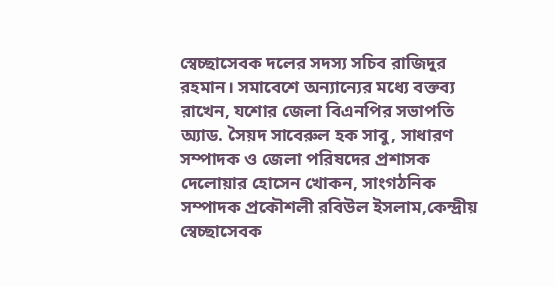স্বেচ্ছাসেবক দলের সদস্য সচিব রাজিদুর রহমান। সমাবেশে অন্যান্যের মধ্যে বক্তব্য রাখেন, যশোর জেলা বিএনপির সভাপতি অ্যাড. সৈয়দ সাবেরুল হক সাবু, সাধারণ সম্পাদক ও জেলা পরিষদের প্রশাসক দেলোয়ার হোসেন খোকন, সাংগঠনিক সম্পাদক প্রকৌশলী রবিউল ইসলাম,কেন্দ্রীয় স্বেচ্ছাসেবক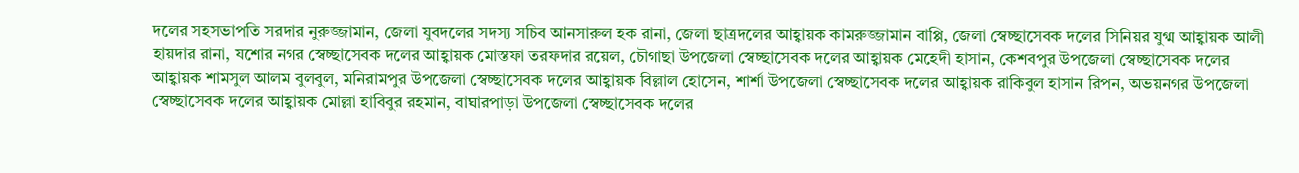দলের সহসভাপতি সরদার নুরুজ্জামান, জেলা যুবদলের সদস্য সচিব আনসারুল হক রানা, জেলা ছাত্রদলের আহ্বায়ক কামরুজ্জামান বাপ্পি, জেলা স্বেচ্ছাসেবক দলের সিনিয়র যুগ্ম আহ্বায়ক আলী হায়দার রানা, যশোর নগর স্বেচ্ছাসেবক দলের আহ্বায়ক মোস্তফা তরফদার রয়েল, চৌগাছা উপজেলা স্বেচ্ছাসেবক দলের আহ্বায়ক মেহেদী হাসান, কেশবপুর উপজেলা স্বেচ্ছাসেবক দলের আহ্বায়ক শামসুল আলম বুলবুল, মনিরামপুর উপজেলা স্বেচ্ছাসেবক দলের আহ্বায়ক বিল্লাল হোসেন, শার্শা উপজেলা স্বেচ্ছাসেবক দলের আহ্বায়ক রাকিবুল হাসান রিপন, অভয়নগর উপজেলা স্বেচ্ছাসেবক দলের আহ্বায়ক মোল্লা হাবিবুর রহমান, বাঘারপাড়া উপজেলা স্বেচ্ছাসেবক দলের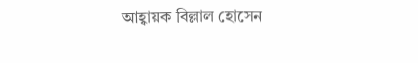আহ্বায়ক বিল্লাল হোসেন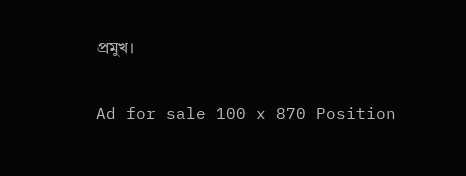প্রমুখ।

Ad for sale 100 x 870 Position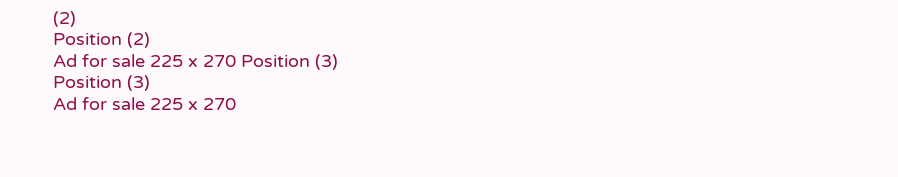(2)
Position (2)
Ad for sale 225 x 270 Position (3)
Position (3)
Ad for sale 225 x 270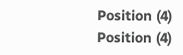Position (4)
Position (4)